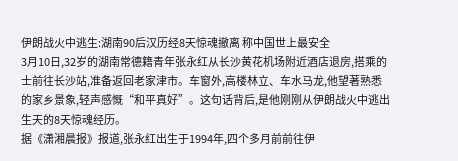伊朗战火中逃生:湖南90后汉历经8天惊魂撤离 称中国世上最安全
3月10日,32岁的湖南常德籍青年张永红从长沙黄花机场附近酒店退房,搭乘的士前往长沙站,准备返回老家津市。车窗外,高楼林立、车水马龙,他望著熟悉的家乡景象,轻声感慨“和平真好”。这句话背后,是他刚刚从伊朗战火中逃出生天的8天惊魂经历。
据《潇湘晨报》报道,张永红出生于1994年,四个多月前前往伊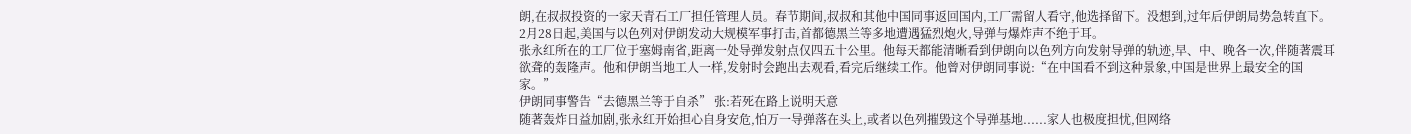朗,在叔叔投资的一家天青石工厂担任管理人员。春节期间,叔叔和其他中国同事返回国内,工厂需留人看守,他选择留下。没想到,过年后伊朗局势急转直下。2月28日起,美国与以色列对伊朗发动大规模军事打击,首都德黑兰等多地遭遇猛烈炮火,导弹与爆炸声不绝于耳。
张永红所在的工厂位于塞姆南省,距离一处导弹发射点仅四五十公里。他每天都能清晰看到伊朗向以色列方向发射导弹的轨迹,早、中、晚各一次,伴随著震耳欲聋的轰隆声。他和伊朗当地工人一样,发射时会跑出去观看,看完后继续工作。他曾对伊朗同事说:“在中国看不到这种景象,中国是世界上最安全的国家。”
伊朗同事警告“去德黑兰等于自杀” 张:若死在路上说明天意
随著轰炸日益加剧,张永红开始担心自身安危,怕万一导弹落在头上,或者以色列摧毁这个导弹基地......家人也极度担忧,但网络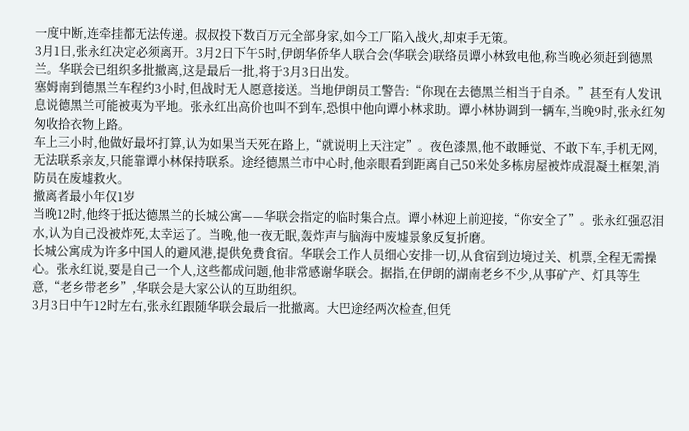一度中断,连牵挂都无法传递。叔叔投下数百万元全部身家,如今工厂陷入战火,却束手无策。
3月1日,张永红决定必须离开。3月2日下午5时,伊朗华侨华人联合会(华联会)联络员谭小林致电他,称当晚必须赶到德黑兰。华联会已组织多批撤离,这是最后一批,将于3月3日出发。
塞姆南到德黑兰车程约3小时,但战时无人愿意接送。当地伊朗员工警告:“你现在去德黑兰相当于自杀。”甚至有人发讯息说德黑兰可能被夷为平地。张永红出高价也叫不到车,恐惧中他向谭小林求助。谭小林协调到一辆车,当晚9时,张永红匆匆收拾衣物上路。
车上三小时,他做好最坏打算,认为如果当天死在路上,“就说明上天注定”。夜色漆黑,他不敢睡觉、不敢下车,手机无网,无法联系亲友,只能靠谭小林保持联系。途经德黑兰市中心时,他亲眼看到距离自己50米处多栋房屋被炸成混凝土框架,消防员在废墟救火。
撤离者最小年仅1岁
当晚12时,他终于抵达德黑兰的长城公寓——华联会指定的临时集合点。谭小林迎上前迎接,“你安全了”。张永红强忍泪水,认为自己没被炸死,太幸运了。当晚,他一夜无眠,轰炸声与脑海中废墟景象反复折磨。
长城公寓成为许多中国人的避风港,提供免费食宿。华联会工作人员细心安排一切,从食宿到边境过关、机票,全程无需操心。张永红说,要是自己一个人,这些都成问题,他非常感谢华联会。据指,在伊朗的湖南老乡不少,从事矿产、灯具等生意,“老乡带老乡”,华联会是大家公认的互助组织。
3月3日中午12时左右,张永红跟随华联会最后一批撤离。大巴途经两次检查,但凭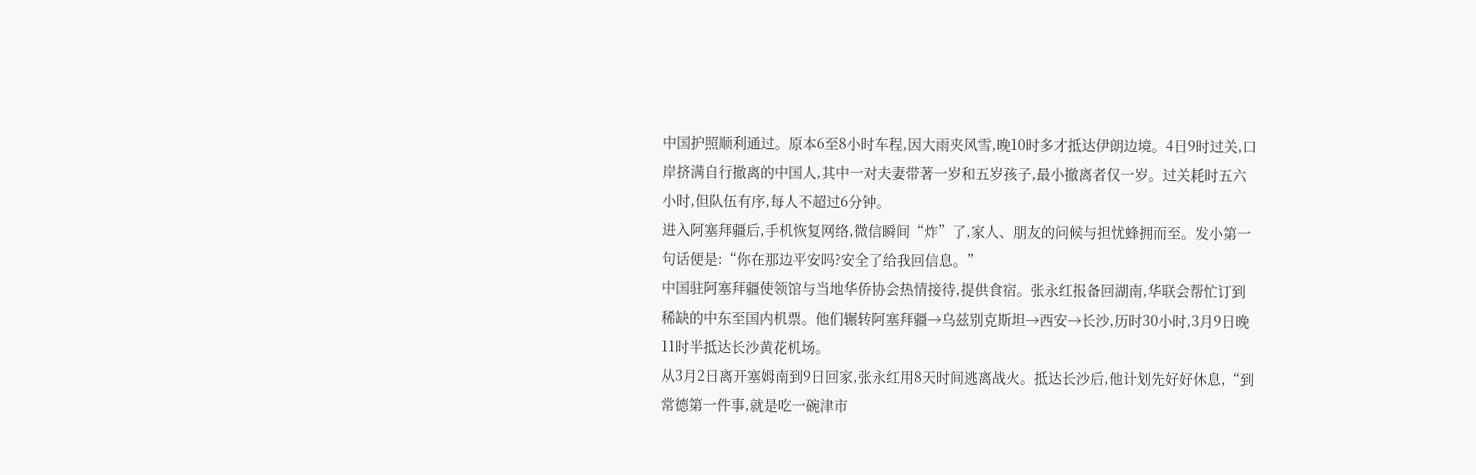中国护照顺利通过。原本6至8小时车程,因大雨夹风雪,晚10时多才抵达伊朗边境。4日9时过关,口岸挤满自行撤离的中国人,其中一对夫妻带著一岁和五岁孩子,最小撤离者仅一岁。过关耗时五六小时,但队伍有序,每人不超过6分钟。
进入阿塞拜疆后,手机恢复网络,微信瞬间“炸”了,家人、朋友的问候与担忧蜂拥而至。发小第一句话便是:“你在那边平安吗?安全了给我回信息。”
中国驻阿塞拜疆使领馆与当地华侨协会热情接待,提供食宿。张永红报备回湖南,华联会帮忙订到稀缺的中东至国内机票。他们辗转阿塞拜疆→乌兹别克斯坦→西安→长沙,历时30小时,3月9日晚11时半抵达长沙黄花机场。
从3月2日离开塞姆南到9日回家,张永红用8天时间逃离战火。抵达长沙后,他计划先好好休息,“到常德第一件事,就是吃一碗津市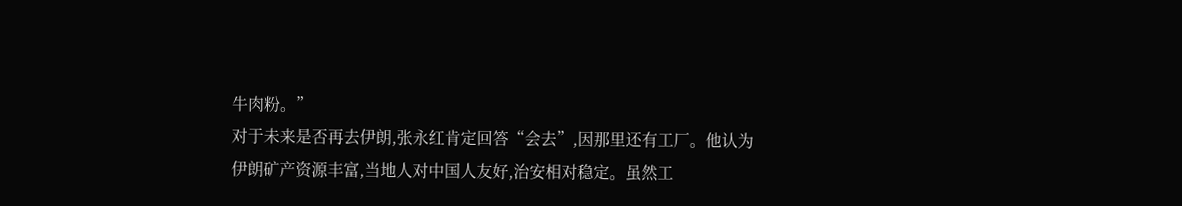牛肉粉。”
对于未来是否再去伊朗,张永红肯定回答“会去”,因那里还有工厂。他认为伊朗矿产资源丰富,当地人对中国人友好,治安相对稳定。虽然工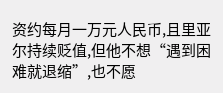资约每月一万元人民币,且里亚尔持续贬值,但他不想“遇到困难就退缩”,也不愿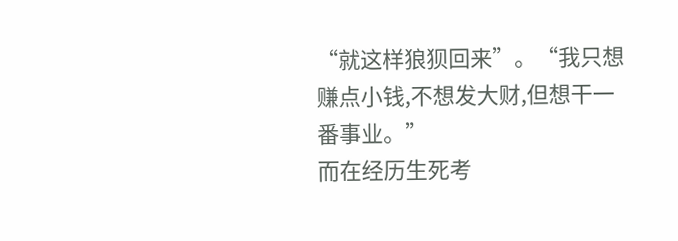“就这样狼狈回来”。“我只想赚点小钱,不想发大财,但想干一番事业。”
而在经历生死考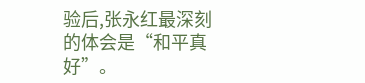验后,张永红最深刻的体会是“和平真好”。